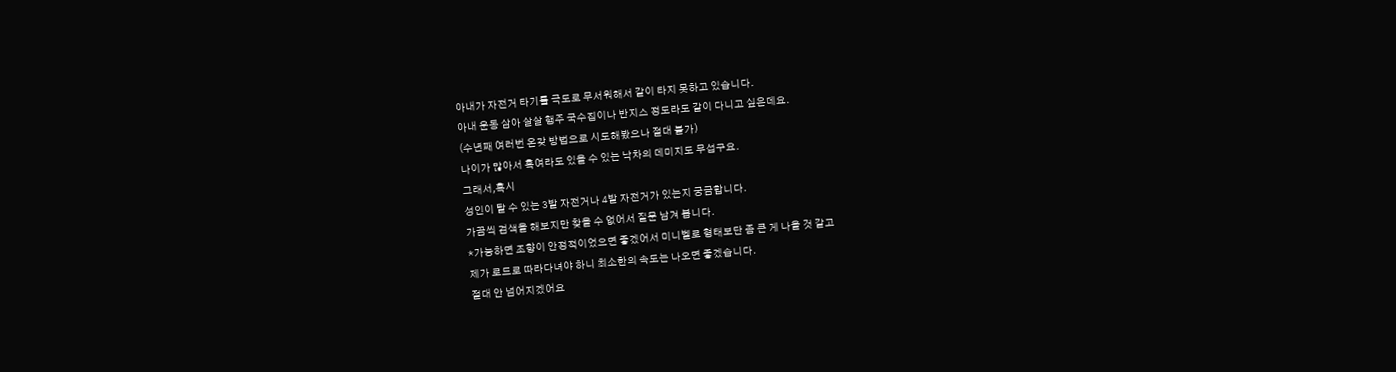아내가 자전거 타기를 극도로 무서워해서 같이 타지 못하고 있습니다.
아내 운동 삼아 살살 행주 국수집이나 반지스 정도라도 같이 다니고 싶은데요.
(수년째 여러번 온갖 방법으로 시도해봤으나 절대 불가)
나이가 많아서 혹여라도 있을 수 있는 낙차의 데미지도 무섭구요.
그래서,혹시
성인이 탈 수 있는 3발 자전거나 4발 자전거가 있는지 궁금합니다.
가끔씩 검색을 해보지만 찾을 수 없어서 질문 남겨 봅니다.
*가능하면 조향이 안정적이었으면 좋겠어서 미니벨로 형태보단 좀 큰 게 나을 것 같고
제가 로드로 따라다녀야 하니 최소한의 속도는 나오면 좋겠습니다.
절대 안 넘어지겠어요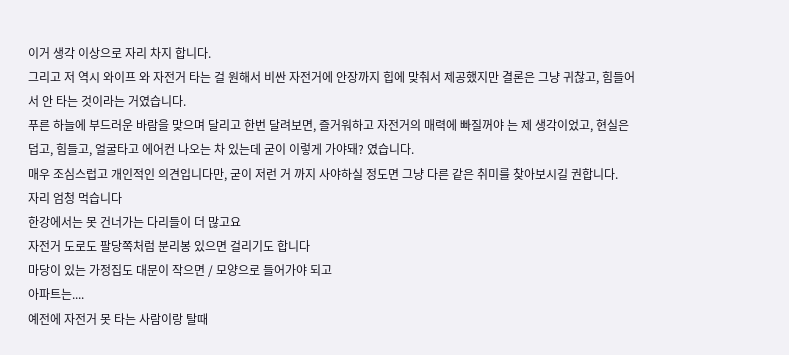이거 생각 이상으로 자리 차지 합니다.
그리고 저 역시 와이프 와 자전거 타는 걸 원해서 비싼 자전거에 안장까지 힙에 맞춰서 제공했지만 결론은 그냥 귀찮고, 힘들어서 안 타는 것이라는 거였습니다.
푸른 하늘에 부드러운 바람을 맞으며 달리고 한번 달려보면, 즐거워하고 자전거의 매력에 빠질꺼야 는 제 생각이었고, 현실은 덥고, 힘들고, 얼굴타고 에어컨 나오는 차 있는데 굳이 이렇게 가야돼? 였습니다.
매우 조심스럽고 개인적인 의견입니다만, 굳이 저런 거 까지 사야하실 정도면 그냥 다른 같은 취미를 찾아보시길 권합니다.
자리 엄청 먹습니다
한강에서는 못 건너가는 다리들이 더 많고요
자전거 도로도 팔당쪽처럼 분리봉 있으면 걸리기도 합니다
마당이 있는 가정집도 대문이 작으면 / 모양으로 들어가야 되고
아파트는....
예전에 자전거 못 타는 사람이랑 탈때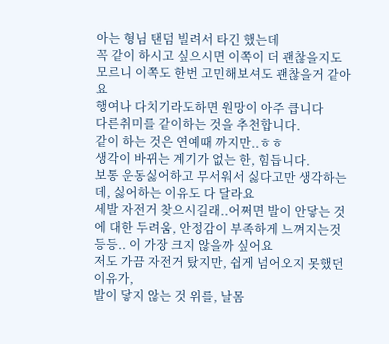아는 형님 탠덤 빌려서 타긴 했는데
꼭 같이 하시고 싶으시면 이쪽이 더 괜찮을지도 모르니 이쪽도 한번 고민해보셔도 괜찮을거 같아요
행여나 다치기라도하면 원망이 아주 큽니다
다른취미를 같이하는 것을 추천합니다.
같이 하는 것은 연예때 까지만..ㅎㅎ
생각이 바뀌는 계기가 없는 한, 힘듭니다.
보통 운동싫어하고 무서워서 싫다고만 생각하는데, 싫어하는 이유도 다 달라요
세발 자전거 찾으시길래..어쩌면 발이 안닿는 것에 대한 두려움, 안정감이 부족하게 느껴지는것등등.. 이 가장 크지 않을까 싶어요
저도 가끔 자전거 탔지만, 쉽게 넘어오지 못했던 이유가,
발이 닿지 않는 것 위를, 날몸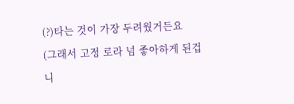(?)타는 것이 가장 두려웠거든요
(그래서 고정 로라 넘 좋아하게 된겁니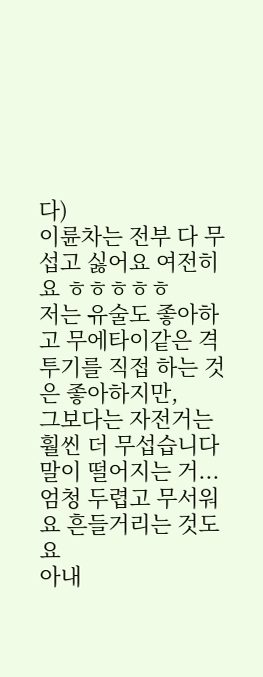다)
이륜차는 전부 다 무섭고 싫어요 여전히요 ㅎㅎㅎㅎㅎ
저는 유술도 좋아하고 무에타이같은 격투기를 직접 하는 것은 좋아하지만,
그보다는 자전거는 훨씬 더 무섭습니다
말이 떨어지는 거... 엄청 두렵고 무서워요 흔들거리는 것도요
아내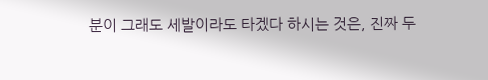분이 그래도 세발이라도 타겠다 하시는 것은, 진짜 두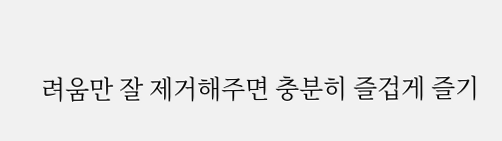려움만 잘 제거해주면 충분히 즐겁게 즐기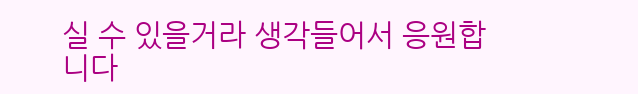실 수 있을거라 생각들어서 응원합니다